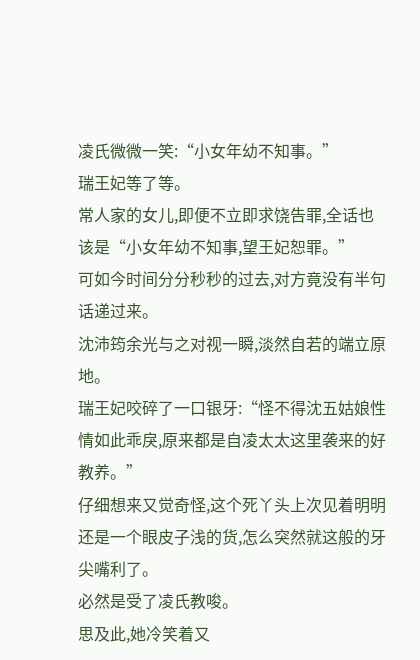凌氏微微一笑:“小女年幼不知事。”
瑞王妃等了等。
常人家的女儿,即便不立即求饶告罪,全话也该是“小女年幼不知事,望王妃恕罪。”
可如今时间分分秒秒的过去,对方竟没有半句话递过来。
沈沛筠余光与之对视一瞬,淡然自若的端立原地。
瑞王妃咬碎了一口银牙:“怪不得沈五姑娘性情如此乖戾,原来都是自凌太太这里袭来的好教养。”
仔细想来又觉奇怪,这个死丫头上次见着明明还是一个眼皮子浅的货,怎么突然就这般的牙尖嘴利了。
必然是受了凌氏教唆。
思及此,她冷笑着又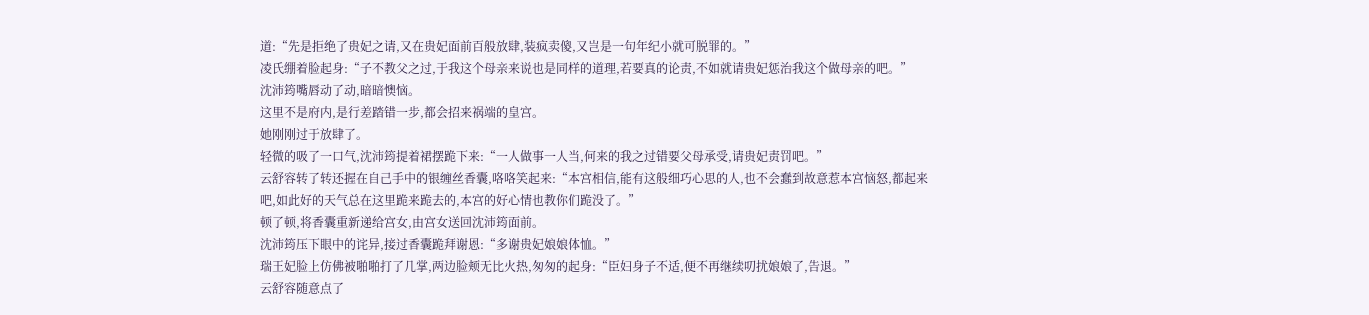道:“先是拒绝了贵妃之请,又在贵妃面前百般放肆,装疯卖傻,又岂是一句年纪小就可脱罪的。”
凌氏绷着脸起身:“子不教父之过,于我这个母亲来说也是同样的道理,若要真的论责,不如就请贵妃惩治我这个做母亲的吧。”
沈沛筠嘴唇动了动,暗暗懊恼。
这里不是府内,是行差踏错一步,都会招来祸端的皇宫。
她刚刚过于放肆了。
轻微的吸了一口气,沈沛筠提着裙摆跪下来:“一人做事一人当,何来的我之过错要父母承受,请贵妃责罚吧。”
云舒容转了转还握在自己手中的银缠丝香囊,咯咯笑起来:“本宫相信,能有这般细巧心思的人,也不会蠢到故意惹本宫恼怒,都起来吧,如此好的天气总在这里跪来跪去的,本宫的好心情也教你们跪没了。”
顿了顿,将香囊重新递给宫女,由宫女送回沈沛筠面前。
沈沛筠压下眼中的诧异,接过香囊跪拜谢恩:“多谢贵妃娘娘体恤。”
瑞王妃脸上仿佛被啪啪打了几掌,两边脸颊无比火热,匆匆的起身:“臣妇身子不适,便不再继续叨扰娘娘了,告退。”
云舒容随意点了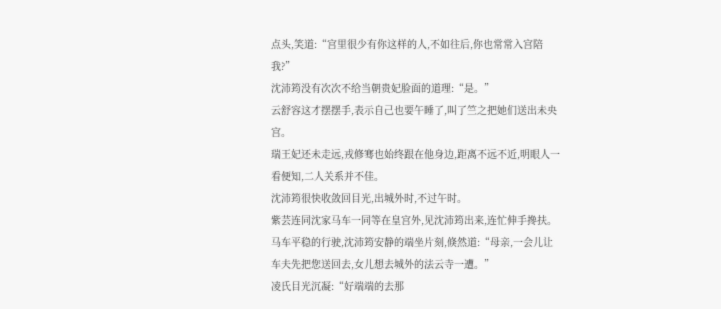点头,笑道:“宫里很少有你这样的人,不如往后,你也常常入宫陪我?”
沈沛筠没有次次不给当朝贵妃脸面的道理:“是。”
云舒容这才摆摆手,表示自己也要午睡了,叫了竺之把她们送出未央宫。
瑞王妃还未走远,戎修骞也始终跟在他身边,距离不远不近,明眼人一看便知,二人关系并不佳。
沈沛筠很快收敛回目光,出城外时,不过午时。
紫芸连同沈家马车一同等在皇宫外,见沈沛筠出来,连忙伸手搀扶。
马车平稳的行驶,沈沛筠安静的端坐片刻,倏然道:“母亲,一会儿让车夫先把您送回去,女儿想去城外的法云寺一遭。”
凌氏目光沉凝:“好端端的去那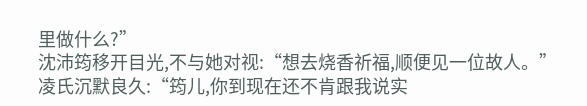里做什么?”
沈沛筠移开目光,不与她对视:“想去烧香祈福,顺便见一位故人。”
凌氏沉默良久:“筠儿,你到现在还不肯跟我说实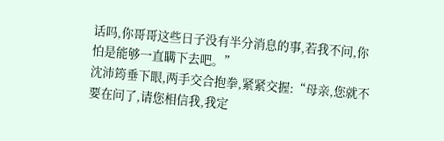话吗,你哥哥这些日子没有半分消息的事,若我不问,你怕是能够一直瞒下去吧。”
沈沛筠垂下眼,两手交合抱拳,紧紧交握:“母亲,您就不要在问了,请您相信我,我定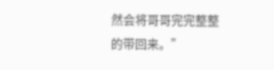然会将哥哥完完整整的带回来。”